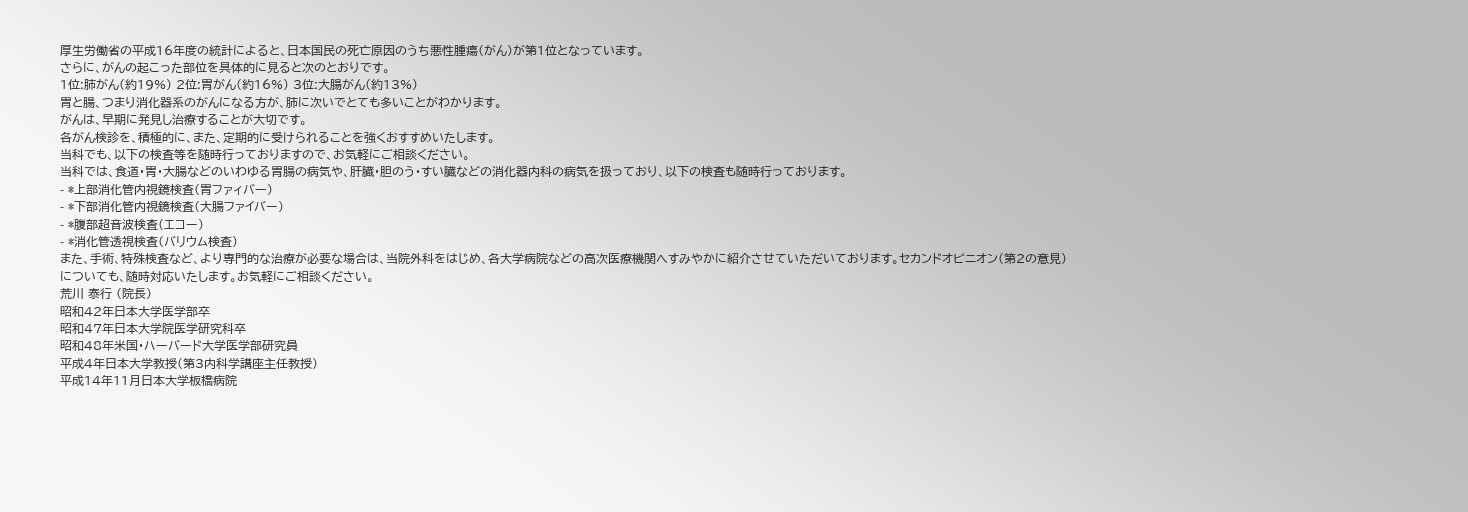厚生労働省の平成16年度の統計によると、日本国民の死亡原因のうち悪性腫瘍(がん)が第1位となっています。
さらに、がんの起こった部位を具体的に見ると次のとおりです。
1位:肺がん(約19%) 2位:胃がん(約16%) 3位:大腸がん(約13%)
胃と腸、つまり消化器系のがんになる方が、肺に次いでとても多いことがわかります。
がんは、早期に発見し治療することが大切です。
各がん検診を、積極的に、また、定期的に受けられることを強くおすすめいたします。
当科でも、以下の検査等を随時行っておりますので、お気軽にご相談ください。
当科では、食道・胃・大腸などのいわゆる胃腸の病気や、肝臓・胆のう・すい臓などの消化器内科の病気を扱っており、以下の検査も随時行っております。
- *上部消化管内視鏡検査(胃ファィバー)
- *下部消化管内視鏡検査(大腸ファイバー)
- *腹部超音波検査(エコー)
- *消化管透視検査(バリウム検査)
また、手術、特殊検査など、より専門的な治療が必要な場合は、当院外科をはじめ、各大学病院などの高次医療機関へすみやかに紹介させていただいております。セカンドオピニオン(第2の意見)についても、随時対応いたします。お気軽にご相談ください。
荒川 泰行 (院長)
昭和42年日本大学医学部卒
昭和47年日本大学院医学研究科卒
昭和48年米国・ハーバード大学医学部研究員
平成4年日本大学教授(第3内科学講座主任教授)
平成14年11月日本大学板橋病院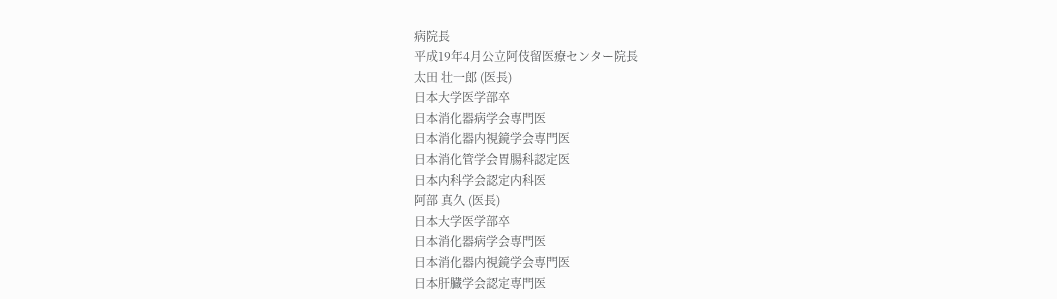病院長
平成19年4月公立阿伎留医療センター院長
太田 壮一郎 (医長)
日本大学医学部卒
日本消化器病学会専門医
日本消化器内視鏡学会専門医
日本消化管学会胃腸科認定医
日本内科学会認定内科医
阿部 真久 (医長)
日本大学医学部卒
日本消化器病学会専門医
日本消化器内視鏡学会専門医
日本肝臓学会認定専門医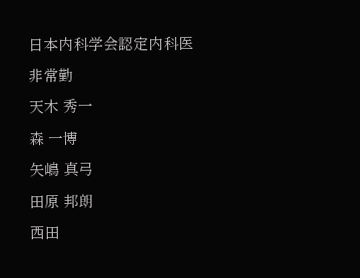日本内科学会認定内科医
非常勤
天木 秀一
森 一博
矢嶋 真弓
田原 邦朗
西田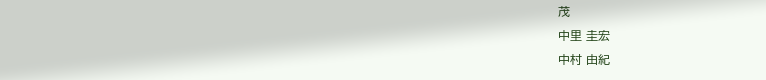茂
中里 圭宏
中村 由紀